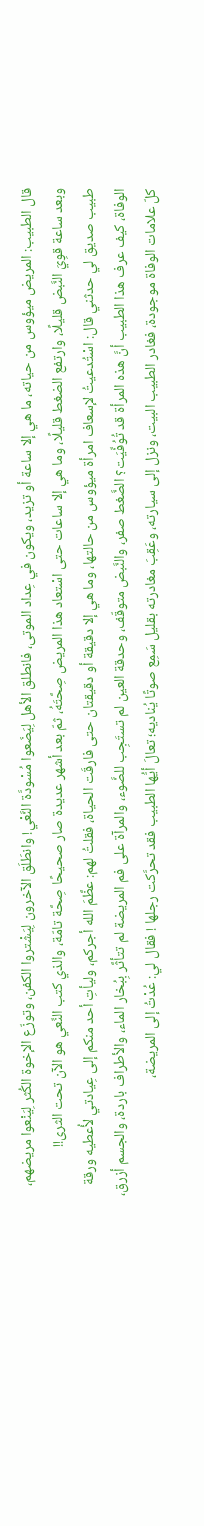قال الطبيب: المريض ميؤوس من حياته، ما هي إلا ساعة أو تزيد، ويكون في عِداد الموتى، فانطلق الأهل لِيَضَعوا مُسْودَّة النَّعْي! وانطَلَق الآخرون لِيَشْتروا الكفن، وتوزّع الإخوة الكُثر لِيَنْعوا مريضهم، وبعد ساعة قوِيَ النَّبض قليلًا، وارتفع الضغط قليلًا، وما هي إلا ساعات حتى اسْتعاد هذا المريض صِحَّتَهُ، ثمّ بعد أشهر عديدة صار صحيحًا صِحَّة تامّة، والذي كتب النِّعي هو الآن تحت الثرى!!
طبيب صديق لي حدثني قال: اسْتُدعيتُ لإسعاف امرأة ميؤوس من حالتها، وما هي إلا دقيقة أو دقيقتان حتى فارقَت الحياة، فقلتُ لهم: عظَّمَ الله أجركم، وليأتِ أحد منكم إلى عِيادتي لأُعطيه ورقة الوفاة، كيف عرف هذا الطبيب أنَّ هذه المرأة قد تُوُفِّيَت؟ الضَّغط صفر، والنَّبض متوقّف، وحدقة العين لم تستَجِب للضَّوء، والمرآة على فم المريضة لم تتأثَّر بِبُخار الماء، والأطراف باردة، والجسم أزرق، كلّ علامات الوفاة موجودة، فغادر الطبيب البيت، ونزل إلى سيارته، وعَقِبَ مغادرته بقليل سَمِع صوتًا يُناديه؛ تعالَ أيُّها الطبيب فقد تحرَّكت رجلها ! فقال لي: عُدْتُ إلى المريضة،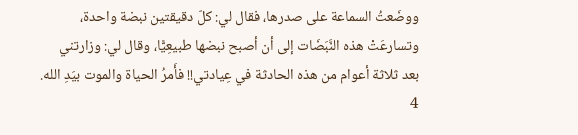ووضَعتُ السماعة على صدرها، فقال لي: كلّ دقيقتين نبضة واحدة، وتسارعَتْ هذه النَّبَضَات إلى أن أصبح نبضها طبيعِيًّا، وقال لي: وزارتني بعد ثلاثة أعوام من هذه الحادثة في عِيادتي!! فأَمرُ الحياة والموت بيَدِ الله.
4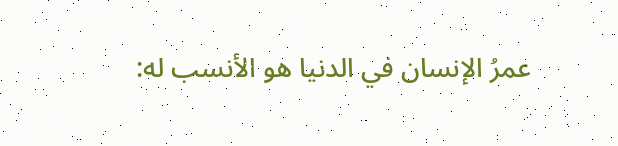عمرُ الإنسان في الدنيا هو الأنسب له: